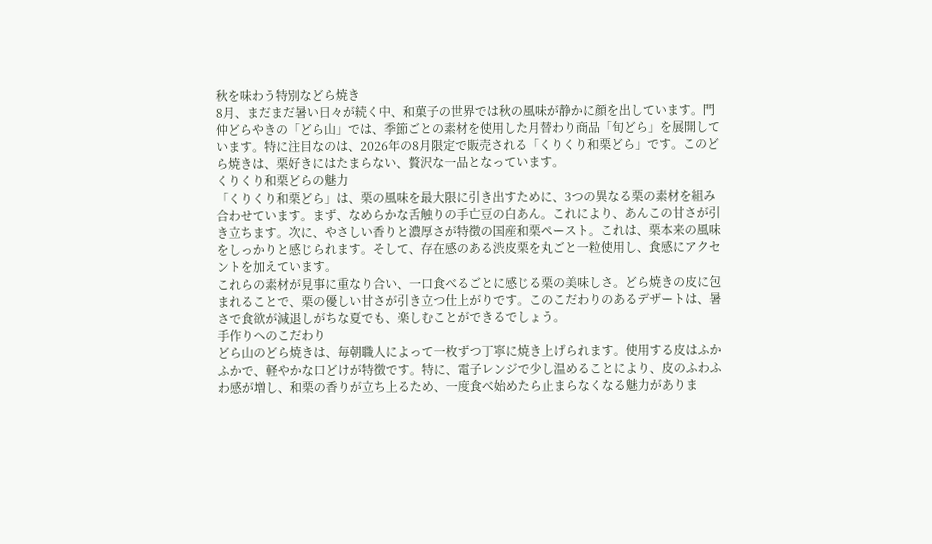秋を味わう特別などら焼き
8月、まだまだ暑い日々が続く中、和菓子の世界では秋の風味が静かに顔を出しています。門仲どらやきの「どら山」では、季節ごとの素材を使用した月替わり商品「旬どら」を展開しています。特に注目なのは、2026年の8月限定で販売される「くりくり和栗どら」です。このどら焼きは、栗好きにはたまらない、贅沢な一品となっています。
くりくり和栗どらの魅力
「くりくり和栗どら」は、栗の風味を最大限に引き出すために、3つの異なる栗の素材を組み合わせています。まず、なめらかな舌触りの手亡豆の白あん。これにより、あんこの甘さが引き立ちます。次に、やさしい香りと濃厚さが特徴の国産和栗ペースト。これは、栗本来の風味をしっかりと感じられます。そして、存在感のある渋皮栗を丸ごと一粒使用し、食感にアクセントを加えています。
これらの素材が見事に重なり合い、一口食べるごとに感じる栗の美味しさ。どら焼きの皮に包まれることで、栗の優しい甘さが引き立つ仕上がりです。このこだわりのあるデザートは、暑さで食欲が減退しがちな夏でも、楽しむことができるでしょう。
手作りへのこだわり
どら山のどら焼きは、毎朝職人によって一枚ずつ丁寧に焼き上げられます。使用する皮はふかふかで、軽やかな口どけが特徴です。特に、電子レンジで少し温めることにより、皮のふわふわ感が増し、和栗の香りが立ち上るため、一度食べ始めたら止まらなくなる魅力がありま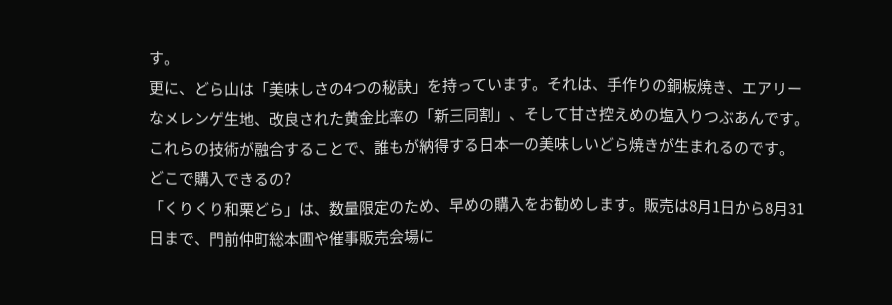す。
更に、どら山は「美味しさの4つの秘訣」を持っています。それは、手作りの銅板焼き、エアリーなメレンゲ生地、改良された黄金比率の「新三同割」、そして甘さ控えめの塩入りつぶあんです。これらの技術が融合することで、誰もが納得する日本一の美味しいどら焼きが生まれるのです。
どこで購入できるの?
「くりくり和栗どら」は、数量限定のため、早めの購入をお勧めします。販売は8月1日から8月31日まで、門前仲町総本圃や催事販売会場に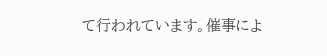て行われています。催事によ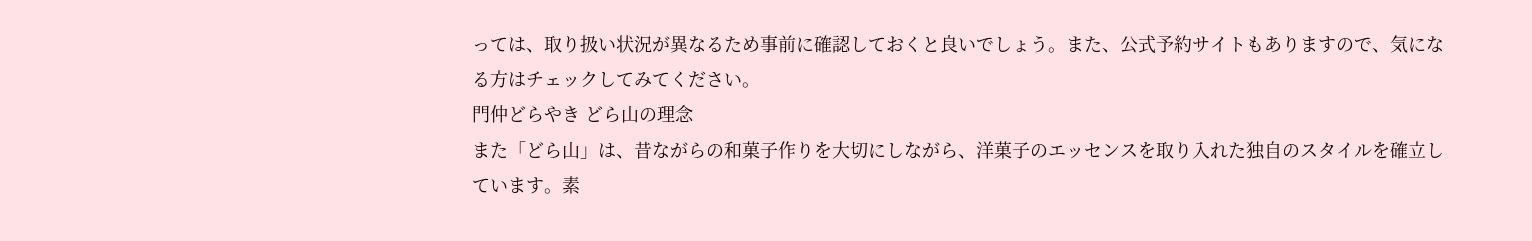っては、取り扱い状況が異なるため事前に確認しておくと良いでしょう。また、公式予約サイトもありますので、気になる方はチェックしてみてください。
門仲どらやき どら山の理念
また「どら山」は、昔ながらの和菓子作りを大切にしながら、洋菓子のエッセンスを取り入れた独自のスタイルを確立しています。素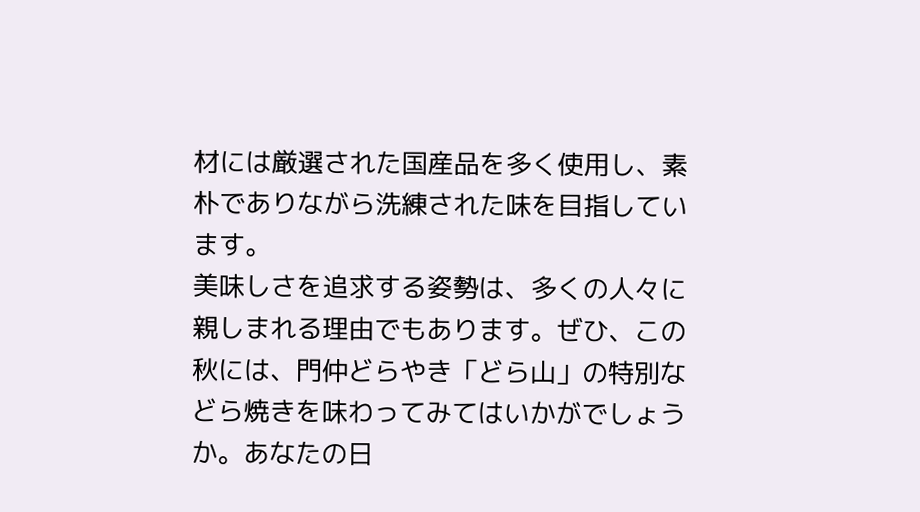材には厳選された国産品を多く使用し、素朴でありながら洗練された味を目指しています。
美味しさを追求する姿勢は、多くの人々に親しまれる理由でもあります。ぜひ、この秋には、門仲どらやき「どら山」の特別などら焼きを味わってみてはいかがでしょうか。あなたの日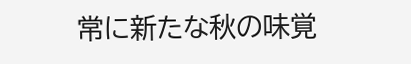常に新たな秋の味覚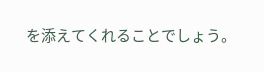を添えてくれることでしょう。